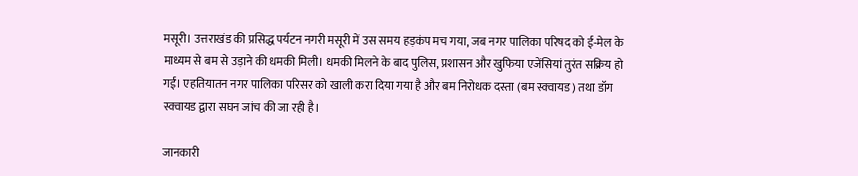मसूरी। उत्तराखंड की प्रसिद्ध पर्यटन नगरी मसूरी में उस समय हड़कंप मच गया, जब नगर पालिका परिषद को ई-मेल के माध्यम से बम से उड़ाने की धमकी मिली। धमकी मिलने के बाद पुलिस, प्रशासन और खुफिया एजेंसियां तुरंत सक्रिय हो गईं। एहतियातन नगर पालिका परिसर को खाली करा दिया गया है और बम निरोधक दस्ता (बम स्क्वायड) तथा डॉग स्क्वायड द्वारा सघन जांच की जा रही है।

जानकारी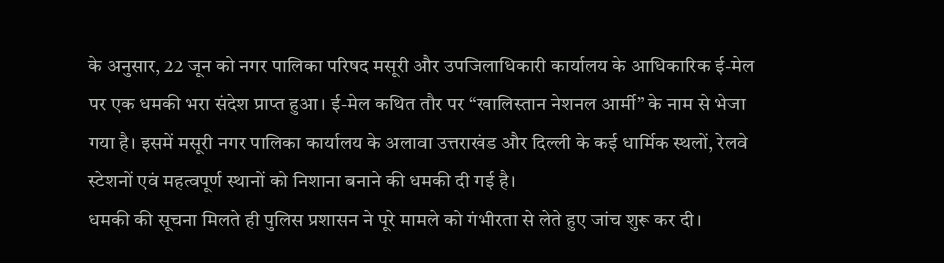के अनुसार, 22 जून को नगर पालिका परिषद मसूरी और उपजिलाधिकारी कार्यालय के आधिकारिक ई-मेल पर एक धमकी भरा संदेश प्राप्त हुआ। ई-मेल कथित तौर पर “खालिस्तान नेशनल आर्मी” के नाम से भेजा गया है। इसमें मसूरी नगर पालिका कार्यालय के अलावा उत्तराखंड और दिल्ली के कई धार्मिक स्थलों, रेलवे स्टेशनों एवं महत्वपूर्ण स्थानों को निशाना बनाने की धमकी दी गई है।
धमकी की सूचना मिलते ही पुलिस प्रशासन ने पूरे मामले को गंभीरता से लेते हुए जांच शुरू कर दी।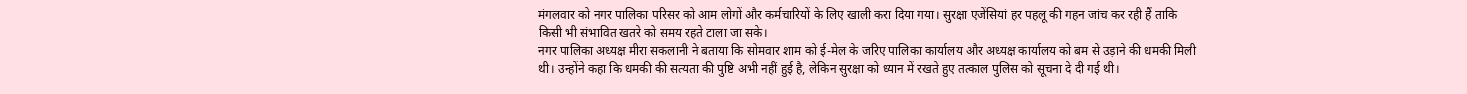मंगलवार को नगर पालिका परिसर को आम लोगों और कर्मचारियों के लिए खाली करा दिया गया। सुरक्षा एजेंसियां हर पहलू की गहन जांच कर रही हैं ताकि किसी भी संभावित खतरे को समय रहते टाला जा सके।
नगर पालिका अध्यक्ष मीरा सकलानी ने बताया कि सोमवार शाम को ई-मेल के जरिए पालिका कार्यालय और अध्यक्ष कार्यालय को बम से उड़ाने की धमकी मिली थी। उन्होंने कहा कि धमकी की सत्यता की पुष्टि अभी नहीं हुई है, लेकिन सुरक्षा को ध्यान में रखते हुए तत्काल पुलिस को सूचना दे दी गई थी।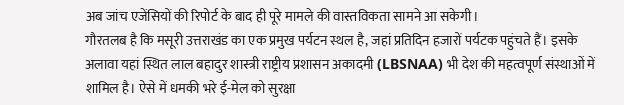अब जांच एजेंसियों की रिपोर्ट के बाद ही पूरे मामले की वास्तविकता सामने आ सकेगी।
गौरतलब है कि मसूरी उत्तराखंड का एक प्रमुख पर्यटन स्थल है, जहां प्रतिदिन हजारों पर्यटक पहुंचते हैं। इसके अलावा यहां स्थित लाल बहादुर शास्त्री राष्ट्रीय प्रशासन अकादमी (LBSNAA) भी देश की महत्वपूर्ण संस्थाओं में शामिल है। ऐसे में धमकी भरे ई-मेल को सुरक्षा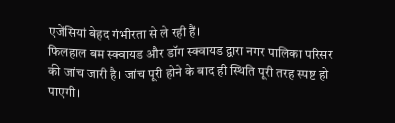एजेंसियां बेहद गंभीरता से ले रही हैं।
फिलहाल बम स्क्वायड और डॉग स्क्वायड द्वारा नगर पालिका परिसर की जांच जारी है। जांच पूरी होने के बाद ही स्थिति पूरी तरह स्पष्ट हो पाएगी।